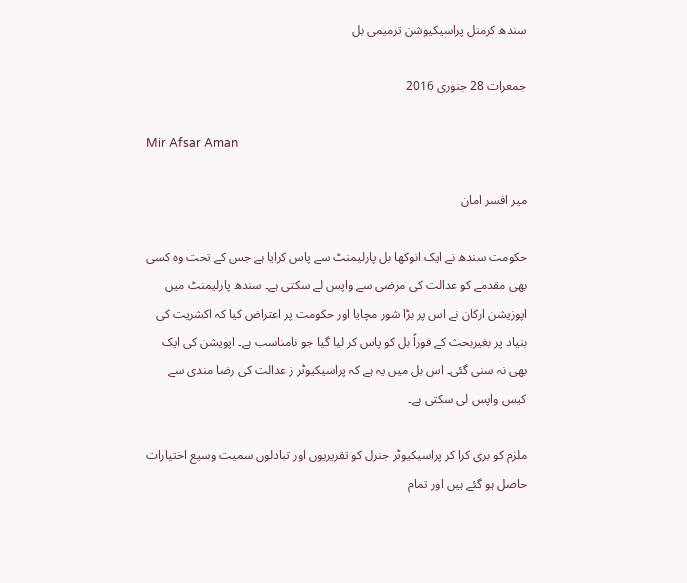سندھ کرمنل پراسیکیوشن ترمیمی بل

جمعرات 28 جنوری 2016

Mir Afsar Aman

میر افسر امان

حکومت سندھ نے ایک انوکھا بل پارلیمنٹ سے پاس کرایا ہے جس کے تحت وہ کسی بھی مقدمے کو عدالت کی مرضی سے واپس لے سکتی ہے۔ سندھ پارلیمنٹ میں اپوزیشن ارکان نے اس پر بڑا شور مچایا اور حکومت پر اعتراض کیا کہ اکشریت کی بنیاد پر بغیربحث کے فوراً بل کو پاس کر لیا گیا جو نامناسب ہے۔ اپویشن کی ایک بھی نہ سنی گئی۔ اس بل میں یہ ہے کہ پراسیکیوٹر ز عدالت کی رضا مندی سے کیس واپس لی سکتی ہے۔

ملزم کو بری کرا کر پراسیکیوٹر جنرل کو تقریریوں اور تبادلوں سمیت وسیع اختیارات حاصل ہو گئے ہیں اور تمام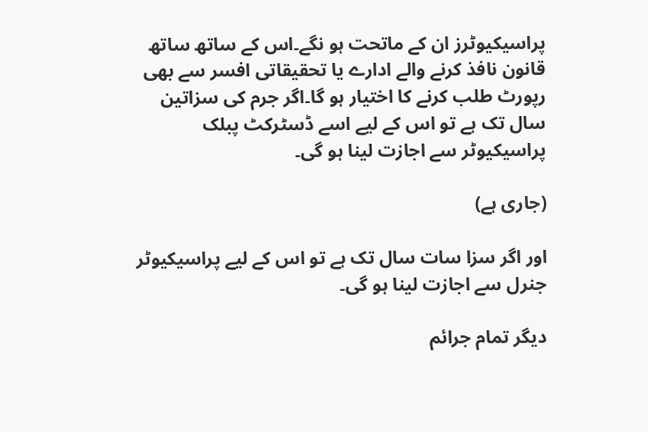پراسیکیوٹرز ان کے ماتحت ہو نگے۔اس کے ساتھ ساتھ قانون نافذ کرنے والے ادارے یا تحقیقاتی افسر سے بھی رپورٹ طلب کرنے کا اختیار ہو گا۔اگر جرم کی سزاتین سال تک ہے تو اس کے لیے اسے ڈسٹرکٹ پبلک پراسیکیوٹر سے اجازت لینا ہو گی۔

(جاری ہے)

اور اگر سزا سات سال تک ہے تو اس کے لیے پراسیکیوٹر جنرل سے اجازت لینا ہو گی۔

دیگر تمام جرائم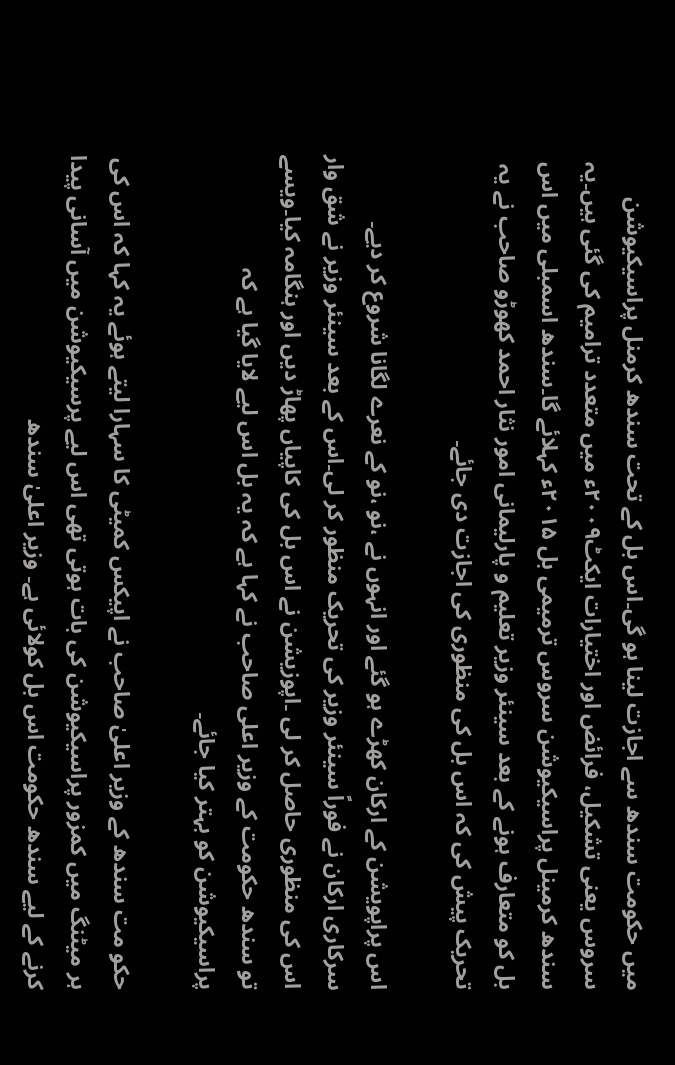میں حکومت سندھ سے اجازت لینا ہو گی۔اس بل کے تحت سندھ کرمنل پراسیکیوشن سروس یعنی تشکیل، فرائض اور اختیارات ایکٹ۲۰۰۹ء میں متعدد ترامیم کی گئی ہیں۔یہ سندھ کرمینل پراسیکیوشن سروس ترمیمی بل ۲۰۱۵ء کہلائے گا۔سندھ اسمبلی میں اس بل کو متعارف ہونے کے بعد سینئر وزیر تعلیم و پارلیمانی امور نثار احمد کھوڑو صاحب نے یہ تحریک پیش کی کہ اس بل کی منظوری کی اجازت دی جائے۔

اس پراپویشن کے ارکان کھڑے ہو گئے اور انہوں نے ،نو ،نو کے نعرے لگانا شروع کر دیے۔ سرکاری ارکان نے فوراً سینئر وزیر کی تحریک منظور کر لی۔اس کے بعد سینئر وزیر نے شق وار اس کی منظوری حاصل کر لی ۔اپوزیشن نے اس بل کی کاپیاں پھاڑ دیں اور ہنگامہ کیا۔ویسے تو سندھ حکومت کے وزیر اعلی صاحب نے کہا ہے کہ یہ بل اس لیے لایا گیا ہے کہ پراسیکیوشن کو بہتر کیا جائے۔

حکو مت سندھ کے وزیر اعلیٰ صاحب نے اپیکس کمیٹی کا سہارا لیتے ہوئے یہ کہا کہ اس کی ہر میٹنگ میں کمزور پراسیکیوشن کی بات ہوتی تھی اس لیے پرسیکیوشن میں آسانی پیدا کرنے کے لیے سندھ حکومت اس بل کولائی ہے۔ وزیر اعلیٰ سندھ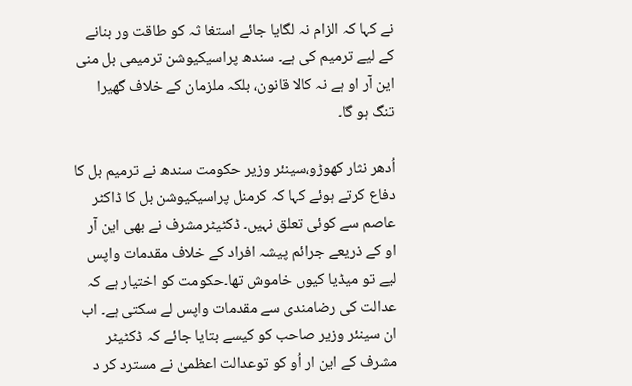نے کہا کہ الزام نہ لگایا جائے استغا ثہ کو طاقت ور بنانے کے لیے ترمیم کی ہے۔ سندھ پراسیکیوشن ترمیمی بل منی این آر او ہے نہ کالا قانون، بلکہ ملزمان کے خلاف گھیرا تنگ ہو گا۔

اُدھر نثار کھوڑو،سینئر وزیر حکومت سندھ نے ترمیم بل کا دفاع کرتے ہوئے کہا کہ کرمنل پراسیکیوشن بل کا ڈاکٹر عاصم سے کوئی تعلق نہیں۔ ڈکٹیٹرمشرف نے بھی این آر او کے ذریعے جرائم پیشہ افراد کے خلاف مقدمات واپس لیے تو میڈیا کیوں خاموش تھا۔حکومت کو اختیار ہے کہ عدالت کی رضامندی سے مقدمات واپس لے سکتی ہے۔ اب ان سینئر وزیر صاحب کو کیسے بتایا جائے کہ ڈکٹیٹر مشرف کے این ار اُو کو توعدالت اعظمیٰ نے مسترد کر د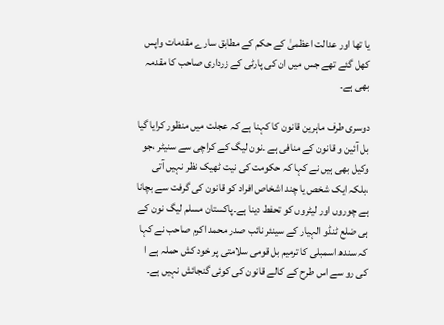یا تھا اور عدالت اعظمیٰ کے حکم کے مطابق سارے مقدمات واپس کھل گئے تھے جس میں ان کی پارٹی کے زرداری صاحب کا مقدمہ بھی ہے۔

دوسری طرف ماہرین قانون کا کہنا ہے کہ عجلت میں منظور کرایا گیا بل آئین و قانون کے منافی ہے ۔نون لیگ کے کراچی سے سنیٹر ،جو وکیل بھی ہیں نے کہا کہ حکومت کی نیت ٹھیک نظر نہیں آتی ،بلکہ ایک شخص یا چند اشخاص افراد کو قانون کی گرفت سے بچانا ہے چوروں اور لیٹروں کو تحفط دینا ہے۔پاکستان مسلم لیگ نون کے ہی ضلع ٹنڈو الہیار کے سینئر نائب صدر محمد اکرم صاحب نے کہا کہ سندھ اسمبلی کا ترمیم بل قومی سلامتی پر خود کش حملہ ہے ا کی رو سے اس طرح کے کالے قانون کی کوئی گنجائش نہیں ہے۔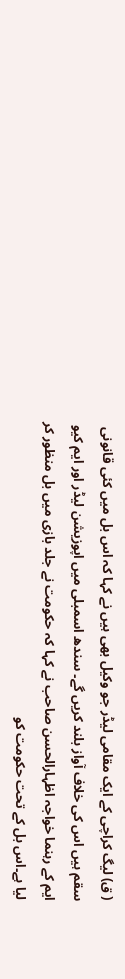( ق) لیگ کراچی کے ایک مقامی لیڈر جو وکیل بھی ہیں نے کہا کہ اس بل میں کئی قانونی سقم ہیں اس کی خلاف آواز بلند کریں گے۔ سندھ اسمبلی میں اپوزیشن لیڈر اور ایم کیو ایم کے رہنما خواجہ اظہارالحسن صاحب نے کہا کہ حکومت نے جلد بازی میں بل منظور کر لیا ہے۔اس بل کے تحت حکومت کو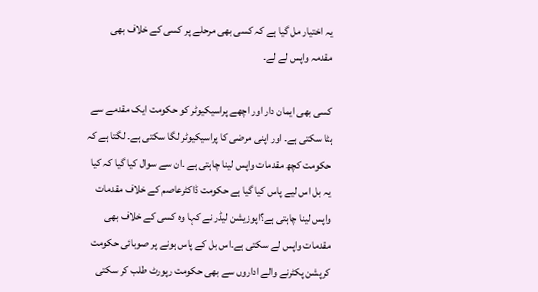یہ اختیار مل گیا ہے کہ کسی بھی مرحلے پر کسی کے خلاف بھی مقدمہ واپس لے لے۔

کسی بھی ایمان دار اور اچھے پراسیکیوٹر کو حکومت ایک مقدمے سے ہٹا سکتی ہے۔ اور اپنی مرضی کا پراسیکیوٹر لگا سکتی ہے۔ لگتا ہے کہ حکومت کچھ مقدمات واپس لینا چاہتی ہے ۔ان سے سوال کیا گیا کہ کیا یہ بل اس لیے پاس کیا گیا ہے حکومت ڈاکٹرعاصم کے خلاف مقدمات واپس لینا چاہتی ہے؟اپوزیشن لیڈر نے کہا وہ کسی کے خلاف بھی مقدمات واپس لے سکتی ہے۔اس بل کے پاس ہونے پر صوبائی حکومت کرپشن پکٹرنے والے اداروں سے بھی حکومت رپورٹ طلب کر سکتی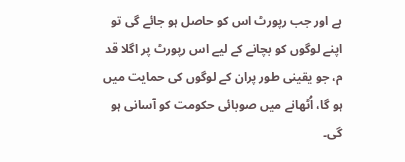ہے اور جب رپورٹ اس کو حاصل ہو جائے گی تو اپنے لوگوں کو بچانے کے لیے اس رپورٹ پر اگلا قد م، جو یقینی طور پران کے لوگوں کی حمایت میں ہو گا، اُٹھانے میں صوبائی حکومت کو آسانی ہو گی۔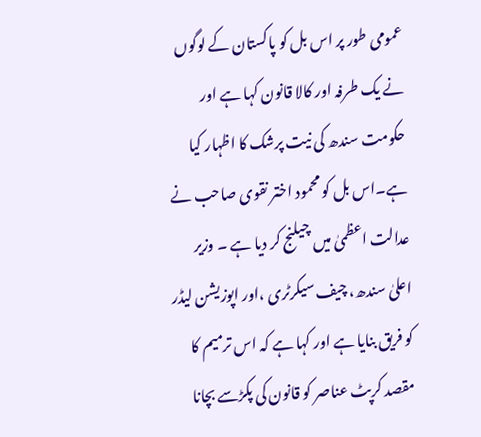عمومی طور پر اس بل کو پاکستان کے لوگوں نے یک طرفہ اور کالا قانون کہا ہے اور حکومت سندھ کی نیت پرشک کا اظہار کیا ہے۔اس بل کو محمود اختر نقوی صاحب نے عدالت اعظمیٰ میں چیلنج کر دیا ہے ۔ وزیر اعلیٰ سندھ، چیف سیکرٹری ،اور اپوزیشن لیڈر کو فریق بنایا ہے اور کہا ہے کہ اس ترمیم کا مقصد کرپٹ عناصر کو قانون کی پکڑسے بچانا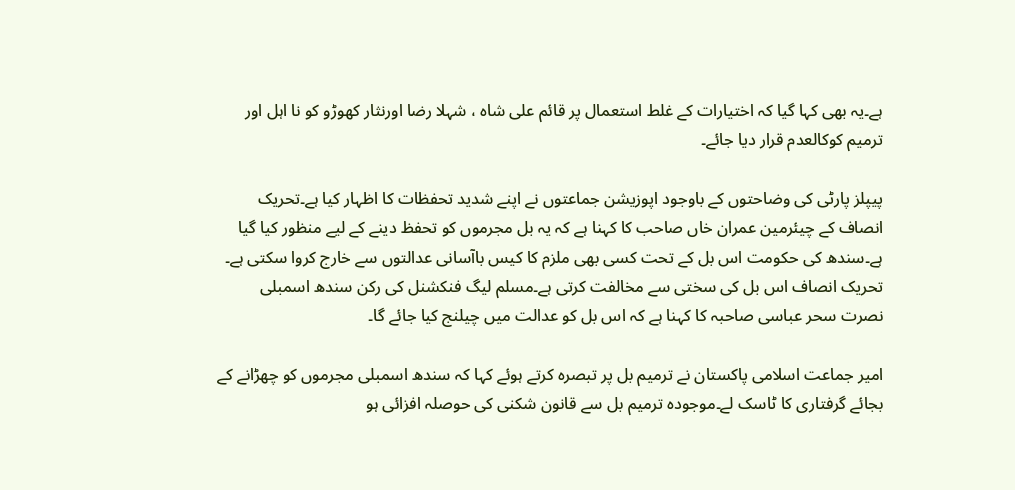ہے۔یہ بھی کہا گیا کہ اختیارات کے غلط استعمال پر قائم علی شاہ ، شہلا رضا اورنثار کھوڑو کو نا اہل اور ترمیم کوکالعدم قرار دیا جائے۔

پیپلز پارٹی کی وضاحتوں کے باوجود اپوزیشن جماعتوں نے اپنے شدید تحفظات کا اظہار کیا ہے۔تحریک انصاف کے چیئرمین عمران خاں صاحب کا کہنا ہے کہ یہ بل مجرموں کو تحفظ دینے کے لیے منظور کیا گیا ہے۔سندھ کی حکومت اس بل کے تحت کسی بھی ملزم کا کیس باآسانی عدالتوں سے خارج کروا سکتی ہے۔ تحریک انصاف اس بل کی سختی سے مخالفت کرتی ہے۔مسلم لیگ فنکشنل کی رکن سندھ اسمبلی نصرت سحر عباسی صاحبہ کا کہنا ہے کہ اس بل کو عدالت میں چیلنج کیا جائے گا۔

امیر جماعت اسلامی پاکستان نے ترمیم بل پر تبصرہ کرتے ہوئے کہا کہ سندھ اسمبلی مجرموں کو چھڑانے کے بجائے گرفتاری کا ٹاسک لے۔موجودہ ترمیم بل سے قانون شکنی کی حوصلہ افزائی ہو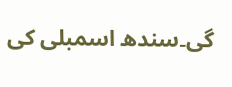گی۔سندھ اسمبلی کی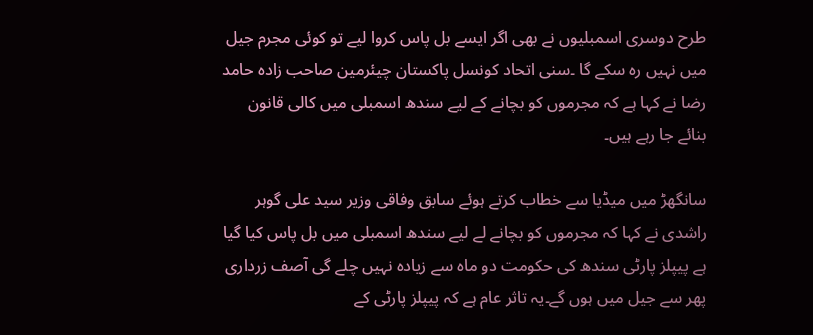طرح دوسری اسمبلیوں نے بھی اگر ایسے بل پاس کروا لیے تو کوئی مجرم جیل میں نہیں رہ سکے گا ۔سنی اتحاد کونسل پاکستان چیئرمین صاحب زادہ حامد رضا نے کہا ہے کہ مجرموں کو بچانے کے لیے سندھ اسمبلی میں کالی قانون بنائے جا رہے ہیں۔

سانگھڑ میں میڈیا سے خطاب کرتے ہوئے سابق وفاقی وزیر سید علی گوہر راشدی نے کہا کہ مجرموں کو بچانے لے لیے سندھ اسمبلی میں بل پاس کیا گیا ہے پیپلز پارٹی سندھ کی حکومت دو ماہ سے زیادہ نہیں چلے گی آصف زرداری پھر سے جیل میں ہوں گے۔یہ تاثر عام ہے کہ پیپلز پارٹی کے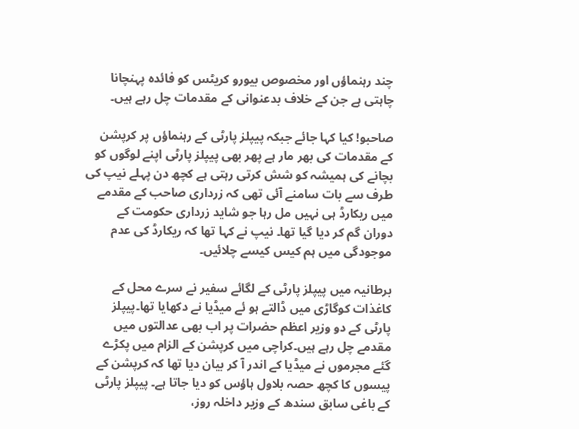چند رہنماؤں اور مخصوص بیورو کریٹس کو فائدہ پہنچانا چاہتی ہے جن کے خلاف بدعنوانی کے مقدمات چل رہے ہیں۔

صاحبو! کیا کہا جائے جبکہ پیپلز پارٹی کے رہنماؤں پر کرپشن کے مقدمات کی بھر مار ہے پھر بھی پیپلز پارٹی اپنے لوگوں کو بچانے کی ہمیشہ کو شش کرتی رہتی ہے کچھ دن پہلے نیپ کی طرف سے بات سامنے آئی تھی کہ زرداری صاحب کے مقدمے میں ریکارڈ ہی نہیں مل رہا جو شاید زرداری حکومت کے دوران گم کر دیا گیا تھا۔ نیپ نے کہا تھا کہ ریکارڈ کی عدم موجودگی میں ہم کیس کیسے چلائیں۔

برطانیہ میں پیپلز پارٹی کے لگائے سفیر نے سرے محل کے کاغذات کوگاڑی میں ڈالتے ہو ئے میڈیا نے دکھایا تھا۔پیپلز پارٹی کے دو وزیر اعظم حضرات پر اب بھی عدالتوں میں مقدمے چل رہے ہیں۔کراچی میں کرپشن کے الزام میں پکڑے گئے مجرموں نے میڈیا کے اندر آ کر بیان دیا تھا کہ کرپشن کے پیسوں کا کچھ حصہ بلاول ہاؤس کو دیا جاتا ہے۔ پیپلز پارٹی کے باغی سابق سندھ کے وزیر داخلہ روز،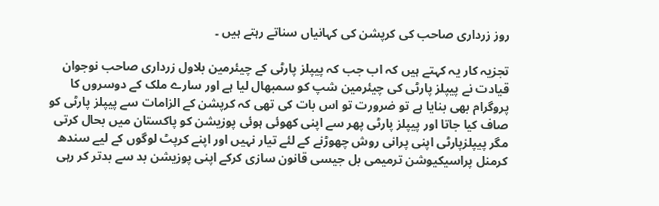روز زرداری صاحب کی کرپشن کی کہانیاں سناتے رہتے ہیں ۔

تجزیہ کار یہ کہتے ہیں کہ اب جب کہ پیپلز پارٹی کے چیئرمین بلاول زرداری صاحب نوجوان قیادت نے پیپلز پارٹی کی چیئرمین شپ کو سمبھال لیا ہے اور سارے ملک کے دوسروں کا پروگرام بھی بنایا ہے تو ضرورت تو اس بات کی تھی کہ کرپشن کے الزامات سے پیپلز پارٹی کو صاف کیا جاتا اور پیپلز پارٹی پھر سے اپنی کھوئی ہوئی پوزیشن کو پاکستان میں بحال کرتی مگر پیپلزپارٹی اپنی پرانی روش چھوڑنے کے لئے تیار نہیں اور اپنے کرپٹ لوگوں کے لیے سندھ کرمنل پراسیکیوشن ترمیمی بل جیسی قانون سازی کرکے اپنی پوزیشن بد سے بدتر کر رہی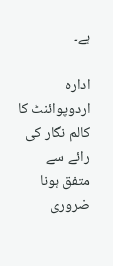ہے۔

ادارہ اردوپوائنٹ کا کالم نگار کی رائے سے متفق ہونا ضروری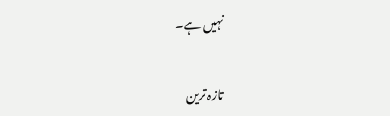نہیں ہے۔

تازہ ترین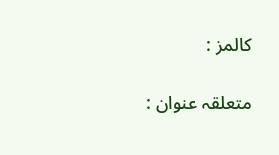کالمز :

متعلقہ عنوان :